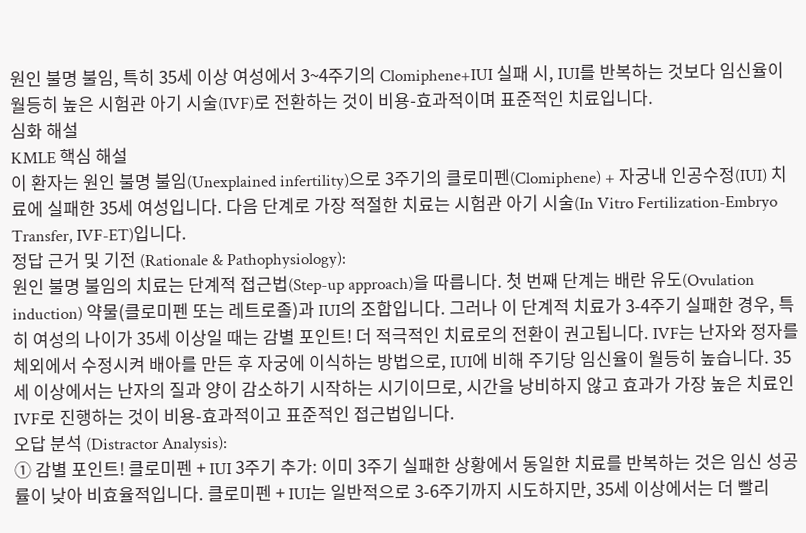원인 불명 불임, 특히 35세 이상 여성에서 3~4주기의 Clomiphene+IUI 실패 시, IUI를 반복하는 것보다 임신율이 월등히 높은 시험관 아기 시술(IVF)로 전환하는 것이 비용-효과적이며 표준적인 치료입니다.
심화 해설
KMLE 핵심 해설
이 환자는 원인 불명 불임(Unexplained infertility)으로 3주기의 클로미펜(Clomiphene) + 자궁내 인공수정(IUI) 치료에 실패한 35세 여성입니다. 다음 단계로 가장 적절한 치료는 시험관 아기 시술(In Vitro Fertilization-Embryo Transfer, IVF-ET)입니다.
정답 근거 및 기전 (Rationale & Pathophysiology):
원인 불명 불임의 치료는 단계적 접근법(Step-up approach)을 따릅니다. 첫 번째 단계는 배란 유도(Ovulation induction) 약물(클로미펜 또는 레트로졸)과 IUI의 조합입니다. 그러나 이 단계적 치료가 3-4주기 실패한 경우, 특히 여성의 나이가 35세 이상일 때는 감별 포인트! 더 적극적인 치료로의 전환이 권고됩니다. IVF는 난자와 정자를 체외에서 수정시켜 배아를 만든 후 자궁에 이식하는 방법으로, IUI에 비해 주기당 임신율이 월등히 높습니다. 35세 이상에서는 난자의 질과 양이 감소하기 시작하는 시기이므로, 시간을 낭비하지 않고 효과가 가장 높은 치료인 IVF로 진행하는 것이 비용-효과적이고 표준적인 접근법입니다.
오답 분석 (Distractor Analysis):
① 감별 포인트! 클로미펜 + IUI 3주기 추가: 이미 3주기 실패한 상황에서 동일한 치료를 반복하는 것은 임신 성공률이 낮아 비효율적입니다. 클로미펜 + IUI는 일반적으로 3-6주기까지 시도하지만, 35세 이상에서는 더 빨리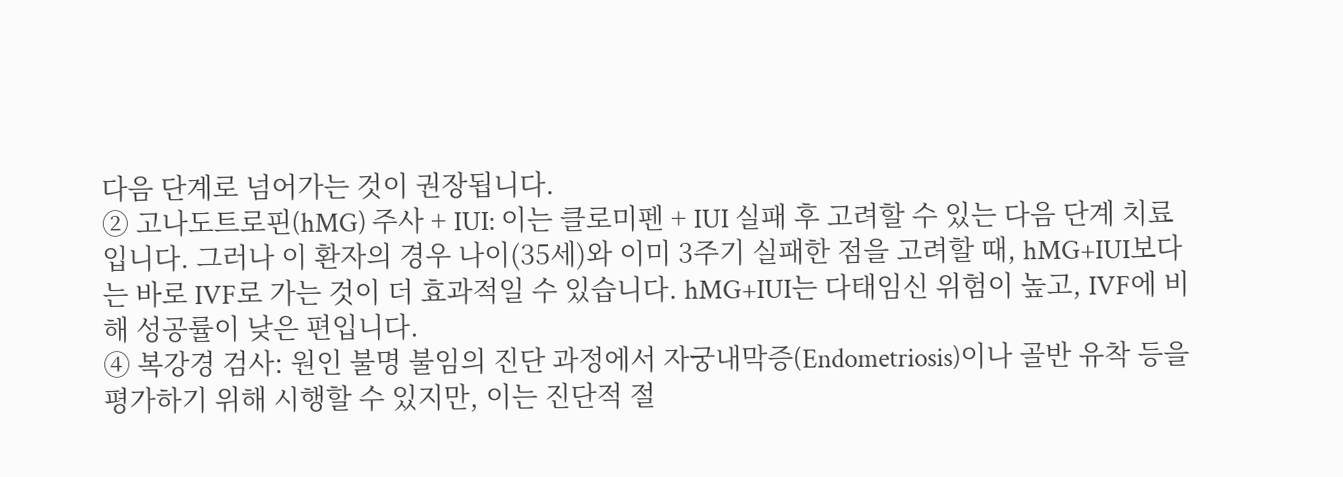다음 단계로 넘어가는 것이 권장됩니다.
② 고나도트로핀(hMG) 주사 + IUI: 이는 클로미펜 + IUI 실패 후 고려할 수 있는 다음 단계 치료입니다. 그러나 이 환자의 경우 나이(35세)와 이미 3주기 실패한 점을 고려할 때, hMG+IUI보다는 바로 IVF로 가는 것이 더 효과적일 수 있습니다. hMG+IUI는 다태임신 위험이 높고, IVF에 비해 성공률이 낮은 편입니다.
④ 복강경 검사: 원인 불명 불임의 진단 과정에서 자궁내막증(Endometriosis)이나 골반 유착 등을 평가하기 위해 시행할 수 있지만, 이는 진단적 절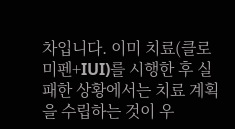차입니다. 이미 치료(클로미펜+IUI)를 시행한 후 실패한 상황에서는 치료 계획을 수립하는 것이 우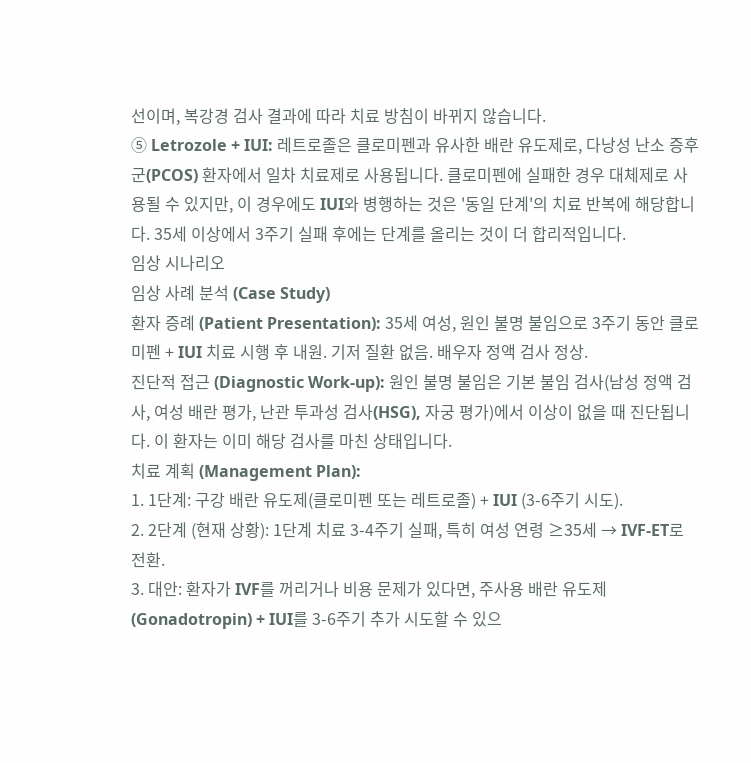선이며, 복강경 검사 결과에 따라 치료 방침이 바뀌지 않습니다.
⑤ Letrozole + IUI: 레트로졸은 클로미펜과 유사한 배란 유도제로, 다낭성 난소 증후군(PCOS) 환자에서 일차 치료제로 사용됩니다. 클로미펜에 실패한 경우 대체제로 사용될 수 있지만, 이 경우에도 IUI와 병행하는 것은 '동일 단계'의 치료 반복에 해당합니다. 35세 이상에서 3주기 실패 후에는 단계를 올리는 것이 더 합리적입니다.
임상 시나리오
임상 사례 분석 (Case Study)
환자 증례 (Patient Presentation): 35세 여성, 원인 불명 불임으로 3주기 동안 클로미펜 + IUI 치료 시행 후 내원. 기저 질환 없음. 배우자 정액 검사 정상.
진단적 접근 (Diagnostic Work-up): 원인 불명 불임은 기본 불임 검사(남성 정액 검사, 여성 배란 평가, 난관 투과성 검사(HSG), 자궁 평가)에서 이상이 없을 때 진단됩니다. 이 환자는 이미 해당 검사를 마친 상태입니다.
치료 계획 (Management Plan):
1. 1단계: 구강 배란 유도제(클로미펜 또는 레트로졸) + IUI (3-6주기 시도).
2. 2단계 (현재 상황): 1단계 치료 3-4주기 실패, 특히 여성 연령 ≥35세 → IVF-ET로 전환.
3. 대안: 환자가 IVF를 꺼리거나 비용 문제가 있다면, 주사용 배란 유도제(Gonadotropin) + IUI를 3-6주기 추가 시도할 수 있으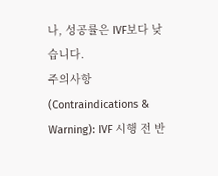나, 성공률은 IVF보다 낮습니다.
주의사항 (Contraindications & Warning): IVF 시행 전 반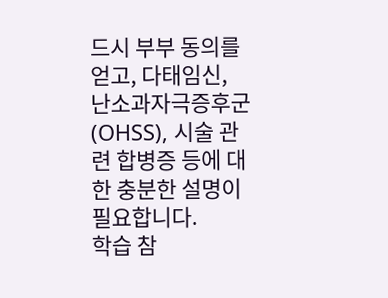드시 부부 동의를 얻고, 다태임신, 난소과자극증후군(OHSS), 시술 관련 합병증 등에 대한 충분한 설명이 필요합니다.
학습 참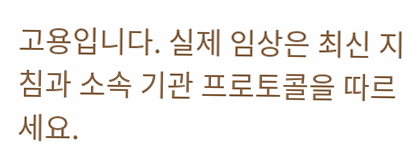고용입니다. 실제 임상은 최신 지침과 소속 기관 프로토콜을 따르세요.